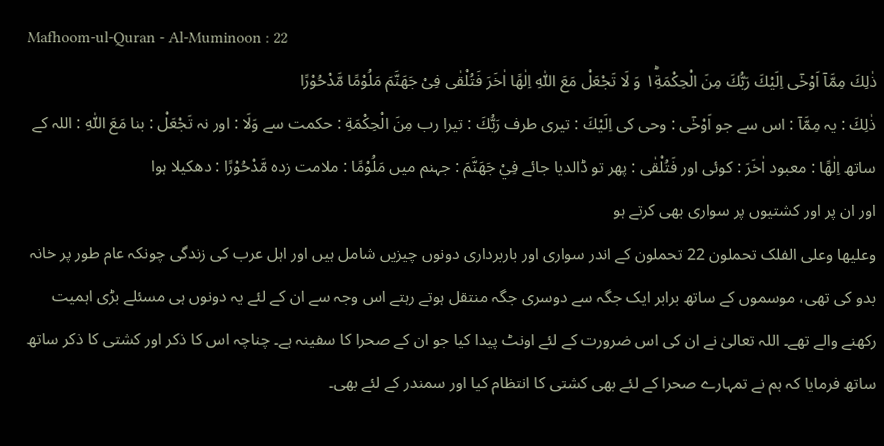Mafhoom-ul-Quran - Al-Muminoon : 22
ذٰلِكَ مِمَّاۤ اَوْحٰۤى اِلَیْكَ رَبُّكَ مِنَ الْحِكْمَةِ١ؕ وَ لَا تَجْعَلْ مَعَ اللّٰهِ اِلٰهًا اٰخَرَ فَتُلْقٰى فِیْ جَهَنَّمَ مَلُوْمًا مَّدْحُوْرًا
ذٰلِكَ : یہ مِمَّآ : اس سے جو اَوْحٰٓى : وحی کی اِلَيْكَ : تیری طرف رَبُّكَ : تیرا رب مِنَ الْحِكْمَةِ : حکمت سے وَلَا : اور نہ تَجْعَلْ : بنا مَعَ اللّٰهِ : اللہ کے ساتھ اِلٰهًا : معبود اٰخَرَ : کوئی اور فَتُلْقٰى : پھر تو ڈالدیا جائے فِيْ جَهَنَّمَ : جہنم میں مَلُوْمًا : ملامت زدہ مَّدْحُوْرًا : دھکیلا ہوا
اور ان پر اور کشتیوں پر سواری بھی کرتے ہو
وعلیھا وعلی الفلک تحملون 22 تحملون کے اندر سواری اور باربرداری دونوں چیزیں شامل ہیں اور اہل عرب کی زندگی چونکہ عام طور پر خانہ بدو کی تھی، موسموں کے ساتھ برابر ایک جگہ سے دوسری جگہ منتقل ہوتے رہتے اس وجہ سے ان کے لئے یہ دونوں ہی مسئلے بڑی اہمیت رکھنے والے تھے۔ اللہ تعالیٰ نے ان کی اس ضرورت کے لئے اونٹ پیدا کیا جو ان کے صحرا کا سفینہ ہے۔ چناچہ اس کا ذکر اور کشتی کا ذکر ساتھ ساتھ فرمایا کہ ہم نے تمہارے صحرا کے لئے بھی کشتی کا انتظام کیا اور سمندر کے لئے بھی۔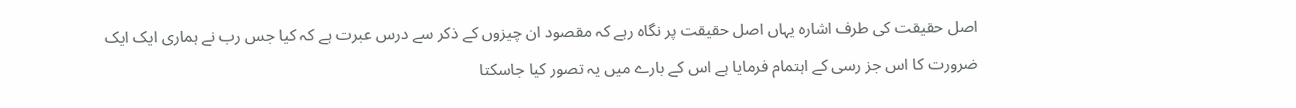اصل حقیقت کی طرف اشارہ یہاں اصل حقیقت پر نگاہ رہے کہ مقصود ان چیزوں کے ذکر سے درس عبرت ہے کہ کیا جس رب نے ہماری ایک ایک ضرورت کا اس جز رسی کے اہتمام فرمایا ہے اس کے بارے میں یہ تصور کیا جاسکتا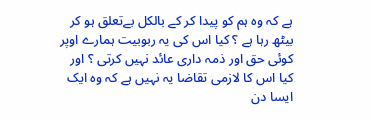ہے کہ وہ ہم کو پیدا کر کے بالکل بےتعلق ہو کر بیٹھ رہا ہے ؟ کیا اس کی یہ ربوبیت ہمارے اوپر کوئی حق اور ذمہ داری عائد نہیں کرتی ؟ اور کیا اس کا لازمی تقاضا یہ نہیں ہے کہ وہ ایک ایسا دن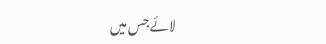لائے جس میں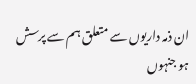ان ذمہ داریوں سے متعلق ہم سے پرسش ہو جنہوں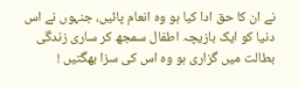نے ان کا حق ادا کیا ہو وہ انعام پائیں، جنہوں نے اس دنیا کو ایک بازیچہ اطفال سمجھ کر ساری زندگی بطالت میں گزاری ہو وہ اس کی سزا بھگتیں !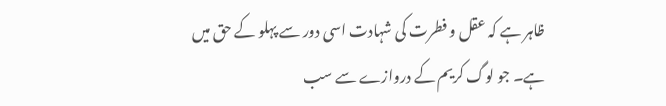ظاہر ہے کہ عقل و فطرت کی شہادت اسی دور سے پہلو کے حق میں ہے۔ جو لوگ کریم کے دروازے سے سب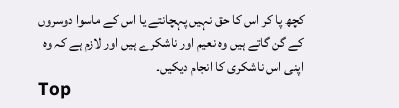کچھ پا کر اس کا حق نہیں پہچانتے یا اس کے ماسوا دوسروں کے گن گاتے ہیں وہ نعیم اور ناشکرے ہیں اور لازم ہے کہ وہ اپنی اس ناشکری کا انجام دیکیں۔
Top